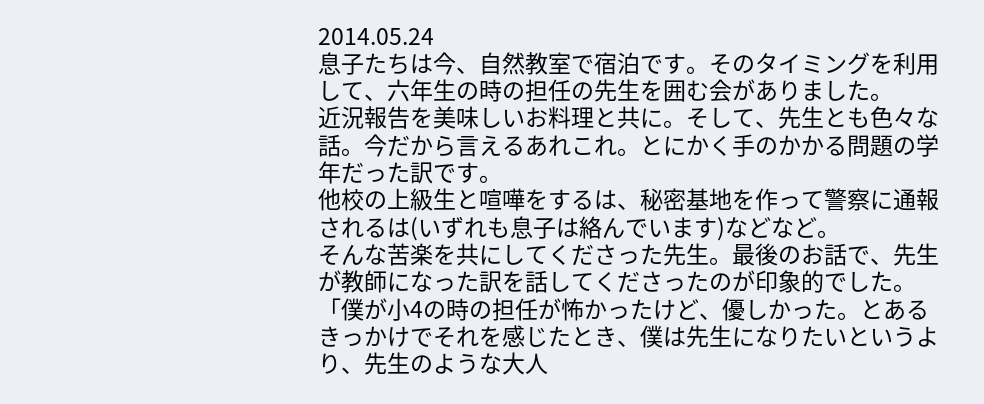2014.05.24
息子たちは今、自然教室で宿泊です。そのタイミングを利用して、六年生の時の担任の先生を囲む会がありました。
近況報告を美味しいお料理と共に。そして、先生とも色々な話。今だから言えるあれこれ。とにかく手のかかる問題の学年だった訳です。
他校の上級生と喧嘩をするは、秘密基地を作って警察に通報されるは(いずれも息子は絡んでいます)などなど。
そんな苦楽を共にしてくださった先生。最後のお話で、先生が教師になった訳を話してくださったのが印象的でした。
「僕が小4の時の担任が怖かったけど、優しかった。とあるきっかけでそれを感じたとき、僕は先生になりたいというより、先生のような大人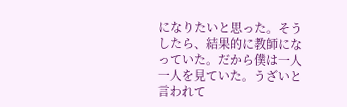になりたいと思った。そうしたら、結果的に教師になっていた。だから僕は一人一人を見ていた。うざいと言われて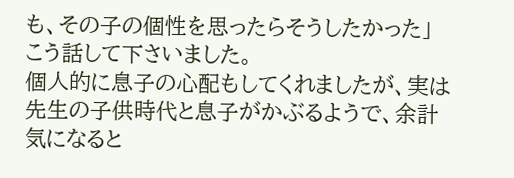も、その子の個性を思ったらそうしたかった」
こう話して下さいました。
個人的に息子の心配もしてくれましたが、実は先生の子供時代と息子がかぶるようで、余計気になると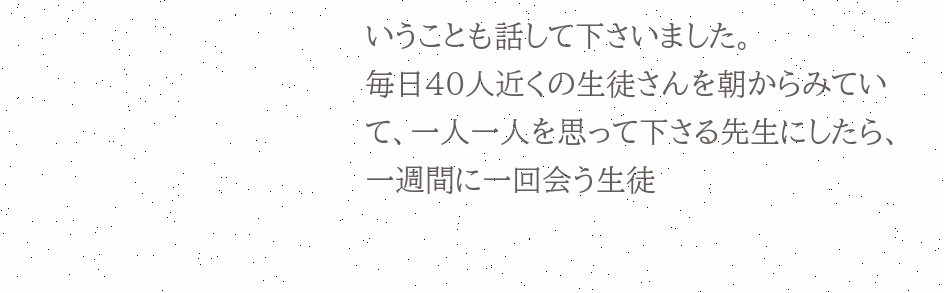いうことも話して下さいました。
毎日40人近くの生徒さんを朝からみていて、一人一人を思って下さる先生にしたら、一週間に一回会う生徒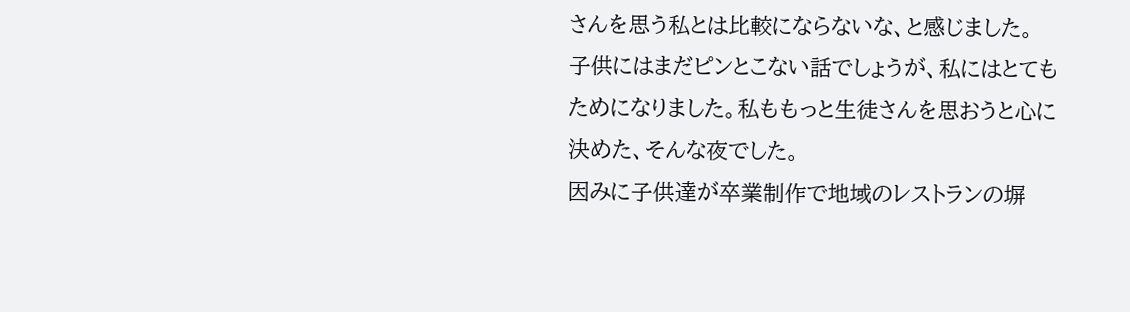さんを思う私とは比較にならないな、と感じました。
子供にはまだピンとこない話でしょうが、私にはとてもためになりました。私ももっと生徒さんを思おうと心に決めた、そんな夜でした。
因みに子供達が卒業制作で地域のレストランの塀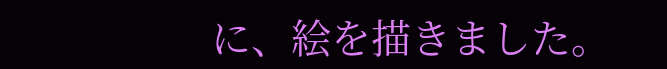に、絵を描きました。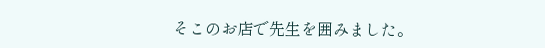そこのお店で先生を囲みました。